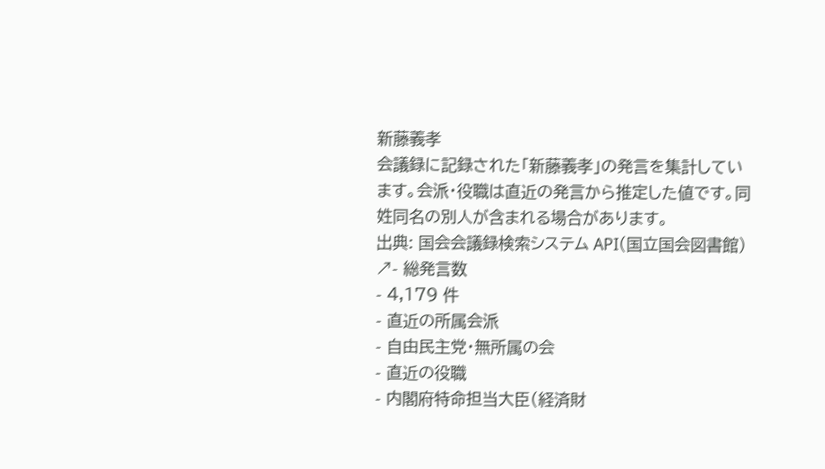新藤義孝
会議録に記録された「新藤義孝」の発言を集計しています。会派・役職は直近の発言から推定した値です。同姓同名の別人が含まれる場合があります。
出典: 国会会議録検索システム API(国立国会図書館) ↗- 総発言数
- 4,179 件
- 直近の所属会派
- 自由民主党・無所属の会
- 直近の役職
- 内閣府特命担当大臣(経済財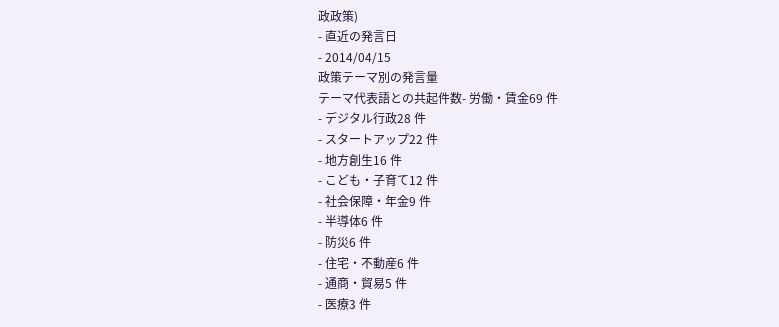政政策)
- 直近の発言日
- 2014/04/15
政策テーマ別の発言量
テーマ代表語との共起件数- 労働・賃金69 件
- デジタル行政28 件
- スタートアップ22 件
- 地方創生16 件
- こども・子育て12 件
- 社会保障・年金9 件
- 半導体6 件
- 防災6 件
- 住宅・不動産6 件
- 通商・貿易5 件
- 医療3 件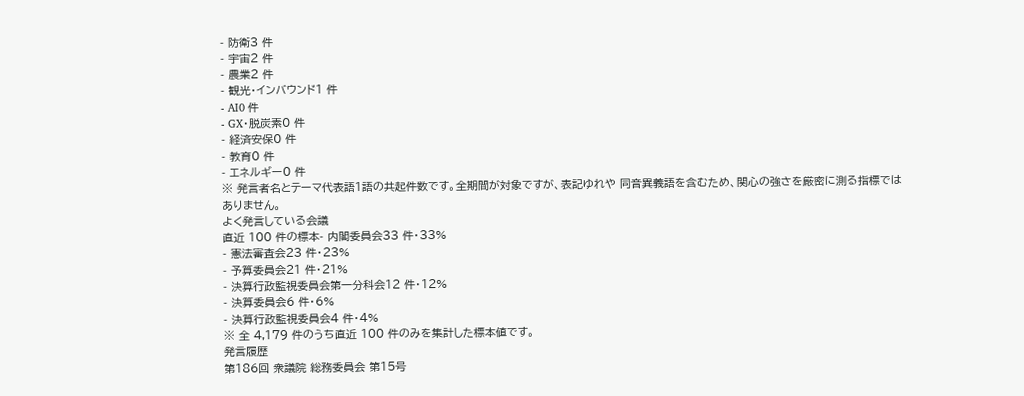- 防衛3 件
- 宇宙2 件
- 農業2 件
- 観光・インバウンド1 件
- AI0 件
- GX・脱炭素0 件
- 経済安保0 件
- 教育0 件
- エネルギー0 件
※ 発言者名とテーマ代表語1語の共起件数です。全期間が対象ですが、表記ゆれや 同音異義語を含むため、関心の強さを厳密に測る指標ではありません。
よく発言している会議
直近 100 件の標本- 内閣委員会33 件・33%
- 憲法審査会23 件・23%
- 予算委員会21 件・21%
- 決算行政監視委員会第一分科会12 件・12%
- 決算委員会6 件・6%
- 決算行政監視委員会4 件・4%
※ 全 4,179 件のうち直近 100 件のみを集計した標本値です。
発言履歴
第186回 衆議院 総務委員会 第15号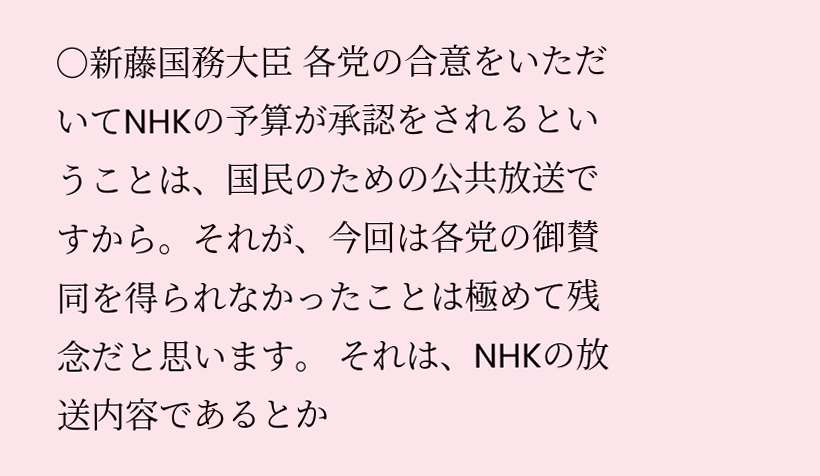○新藤国務大臣 各党の合意をいただいてNHKの予算が承認をされるということは、国民のための公共放送ですから。それが、今回は各党の御賛同を得られなかったことは極めて残念だと思います。 それは、NHKの放送内容であるとか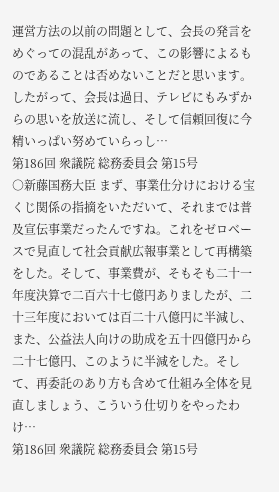運営方法の以前の問題として、会長の発言をめぐっての混乱があって、この影響によるものであることは否めないことだと思います。したがって、会長は過日、テレビにもみずからの思いを放送に流し、そして信頼回復に今精いっぱい努めていらっし…
第186回 衆議院 総務委員会 第15号
○新藤国務大臣 まず、事業仕分けにおける宝くじ関係の指摘をいただいて、それまでは普及宣伝事業だったんですね。これをゼロベースで見直して社会貢献広報事業として再構築をした。そして、事業費が、そもそも二十一年度決算で二百六十七億円ありましたが、二十三年度においては百二十八億円に半減し、また、公益法人向けの助成を五十四億円から二十七億円、このように半減をした。そして、再委託のあり方も含めて仕組み全体を見直しましょう、こういう仕切りをやったわけ…
第186回 衆議院 総務委員会 第15号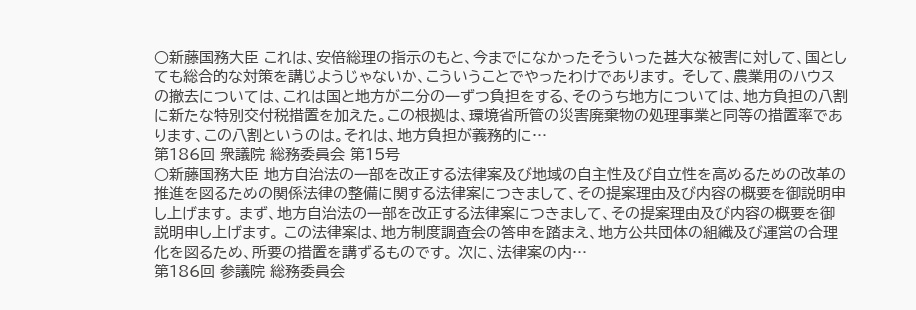○新藤国務大臣 これは、安倍総理の指示のもと、今までになかったそういった甚大な被害に対して、国としても総合的な対策を講じようじゃないか、こういうことでやったわけであります。 そして、農業用のハウスの撤去については、これは国と地方が二分の一ずつ負担をする、そのうち地方については、地方負担の八割に新たな特別交付税措置を加えた。この根拠は、環境省所管の災害廃棄物の処理事業と同等の措置率であります、この八割というのは。それは、地方負担が義務的に…
第186回 衆議院 総務委員会 第15号
○新藤国務大臣 地方自治法の一部を改正する法律案及び地域の自主性及び自立性を高めるための改革の推進を図るための関係法律の整備に関する法律案につきまして、その提案理由及び内容の概要を御説明申し上げます。 まず、地方自治法の一部を改正する法律案につきまして、その提案理由及び内容の概要を御説明申し上げます。 この法律案は、地方制度調査会の答申を踏まえ、地方公共団体の組織及び運営の合理化を図るため、所要の措置を講ずるものです。 次に、法律案の内…
第186回 参議院 総務委員会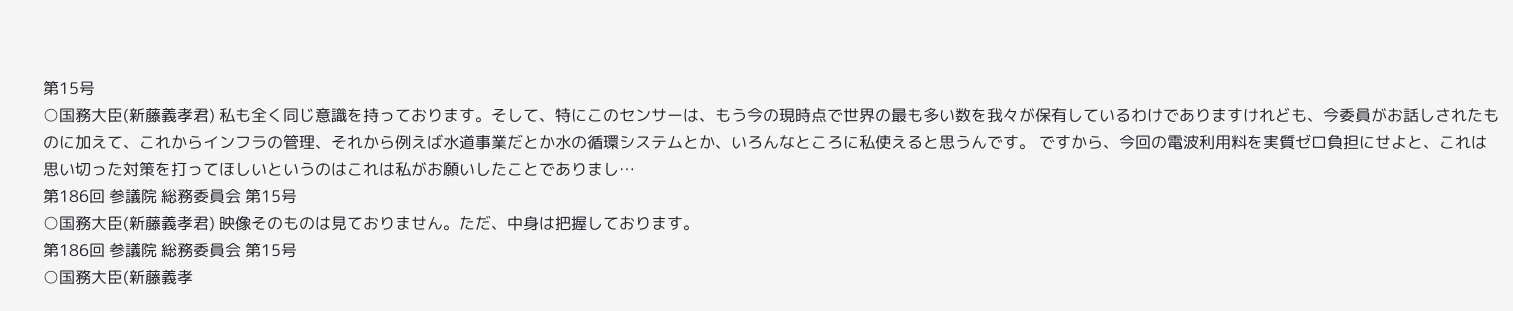第15号
○国務大臣(新藤義孝君) 私も全く同じ意識を持っております。そして、特にこのセンサーは、もう今の現時点で世界の最も多い数を我々が保有しているわけでありますけれども、今委員がお話しされたものに加えて、これからインフラの管理、それから例えば水道事業だとか水の循環システムとか、いろんなところに私使えると思うんです。 ですから、今回の電波利用料を実質ゼロ負担にせよと、これは思い切った対策を打ってほしいというのはこれは私がお願いしたことでありまし…
第186回 参議院 総務委員会 第15号
○国務大臣(新藤義孝君) 映像そのものは見ておりません。ただ、中身は把握しております。
第186回 参議院 総務委員会 第15号
○国務大臣(新藤義孝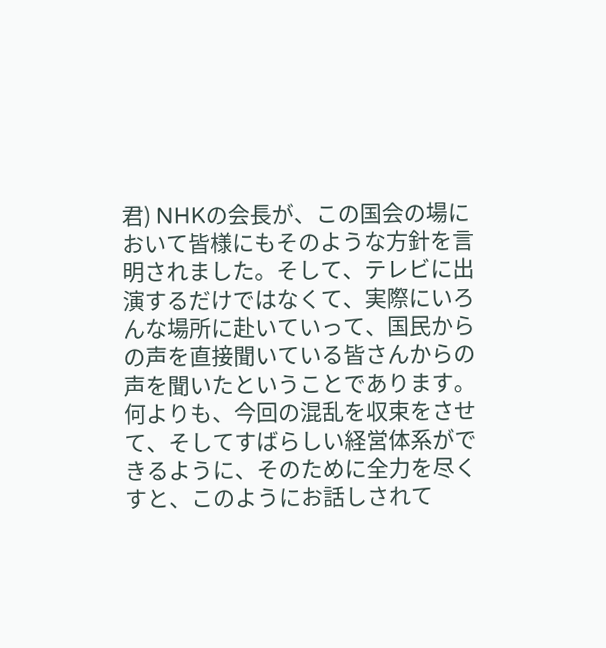君) NHKの会長が、この国会の場において皆様にもそのような方針を言明されました。そして、テレビに出演するだけではなくて、実際にいろんな場所に赴いていって、国民からの声を直接聞いている皆さんからの声を聞いたということであります。 何よりも、今回の混乱を収束をさせて、そしてすばらしい経営体系ができるように、そのために全力を尽くすと、このようにお話しされて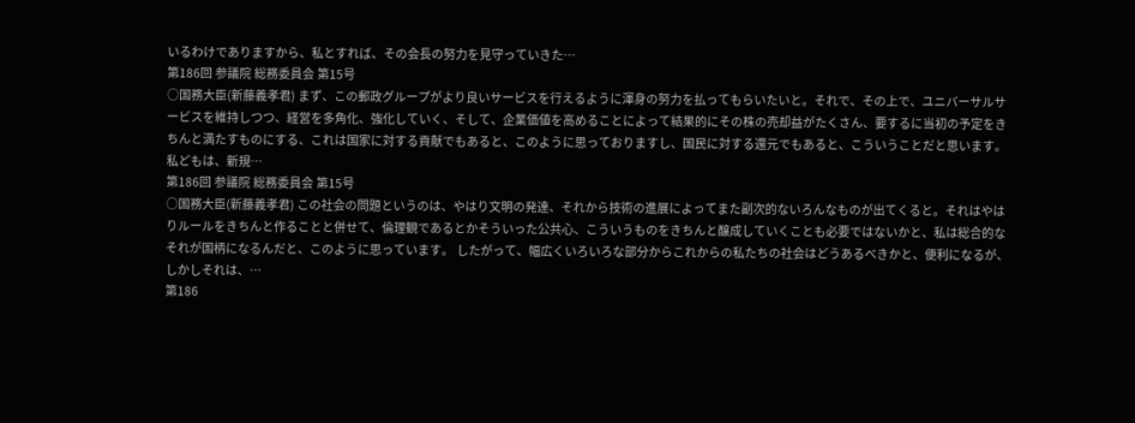いるわけでありますから、私とすれば、その会長の努力を見守っていきた…
第186回 参議院 総務委員会 第15号
○国務大臣(新藤義孝君) まず、この郵政グループがより良いサービスを行えるように渾身の努力を払ってもらいたいと。それで、その上で、ユニバーサルサービスを維持しつつ、経営を多角化、強化していく、そして、企業価値を高めることによって結果的にその株の売却益がたくさん、要するに当初の予定をきちんと満たすものにする、これは国家に対する貢献でもあると、このように思っておりますし、国民に対する還元でもあると、こういうことだと思います。 私どもは、新規…
第186回 参議院 総務委員会 第15号
○国務大臣(新藤義孝君) この社会の問題というのは、やはり文明の発達、それから技術の進展によってまた副次的ないろんなものが出てくると。それはやはりルールをきちんと作ることと併せて、倫理観であるとかそういった公共心、こういうものをきちんと醸成していくことも必要ではないかと、私は総合的なそれが国柄になるんだと、このように思っています。 したがって、幅広くいろいろな部分からこれからの私たちの社会はどうあるべきかと、便利になるが、しかしそれは、…
第186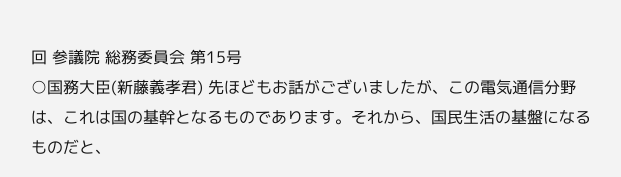回 参議院 総務委員会 第15号
○国務大臣(新藤義孝君) 先ほどもお話がございましたが、この電気通信分野は、これは国の基幹となるものであります。それから、国民生活の基盤になるものだと、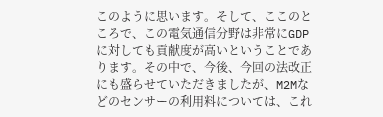このように思います。そして、ここのところで、この電気通信分野は非常にGDPに対しても貢献度が高いということであります。その中で、今後、今回の法改正にも盛らせていただきましたが、M2Mなどのセンサーの利用料については、これ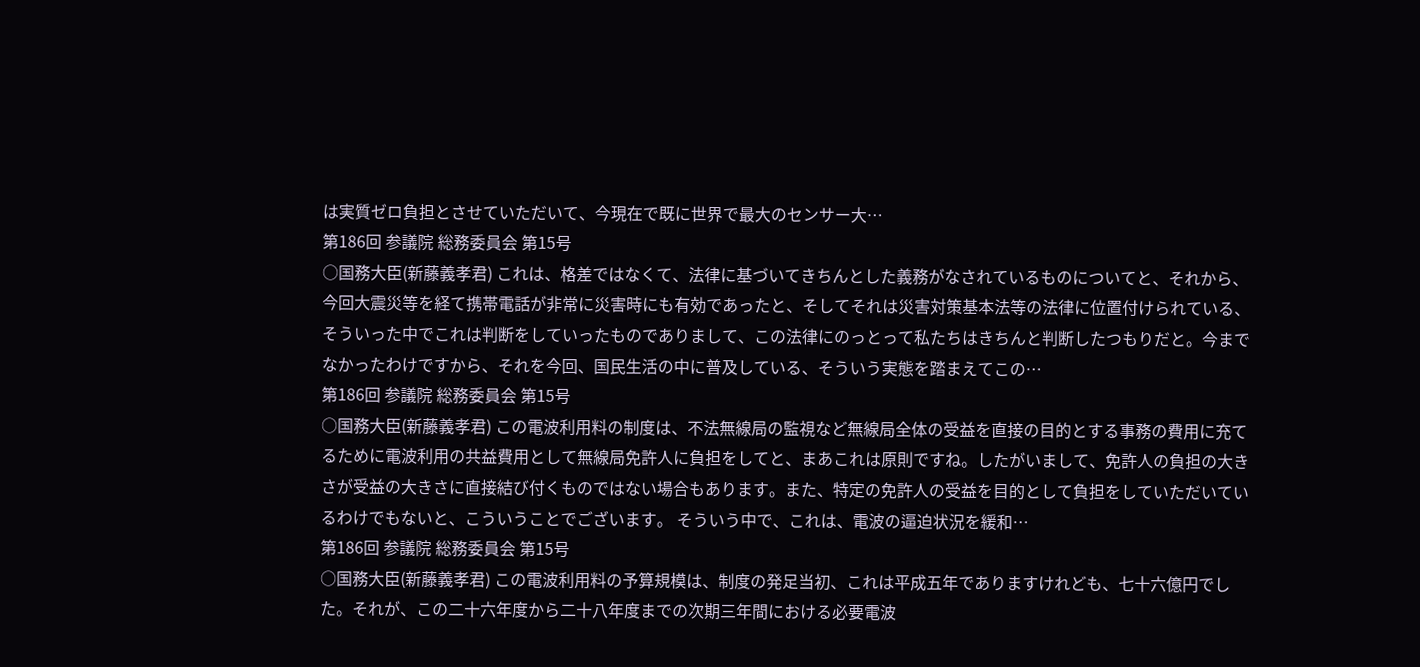は実質ゼロ負担とさせていただいて、今現在で既に世界で最大のセンサー大…
第186回 参議院 総務委員会 第15号
○国務大臣(新藤義孝君) これは、格差ではなくて、法律に基づいてきちんとした義務がなされているものについてと、それから、今回大震災等を経て携帯電話が非常に災害時にも有効であったと、そしてそれは災害対策基本法等の法律に位置付けられている、そういった中でこれは判断をしていったものでありまして、この法律にのっとって私たちはきちんと判断したつもりだと。今までなかったわけですから、それを今回、国民生活の中に普及している、そういう実態を踏まえてこの…
第186回 参議院 総務委員会 第15号
○国務大臣(新藤義孝君) この電波利用料の制度は、不法無線局の監視など無線局全体の受益を直接の目的とする事務の費用に充てるために電波利用の共益費用として無線局免許人に負担をしてと、まあこれは原則ですね。したがいまして、免許人の負担の大きさが受益の大きさに直接結び付くものではない場合もあります。また、特定の免許人の受益を目的として負担をしていただいているわけでもないと、こういうことでございます。 そういう中で、これは、電波の逼迫状況を緩和…
第186回 参議院 総務委員会 第15号
○国務大臣(新藤義孝君) この電波利用料の予算規模は、制度の発足当初、これは平成五年でありますけれども、七十六億円でした。それが、この二十六年度から二十八年度までの次期三年間における必要電波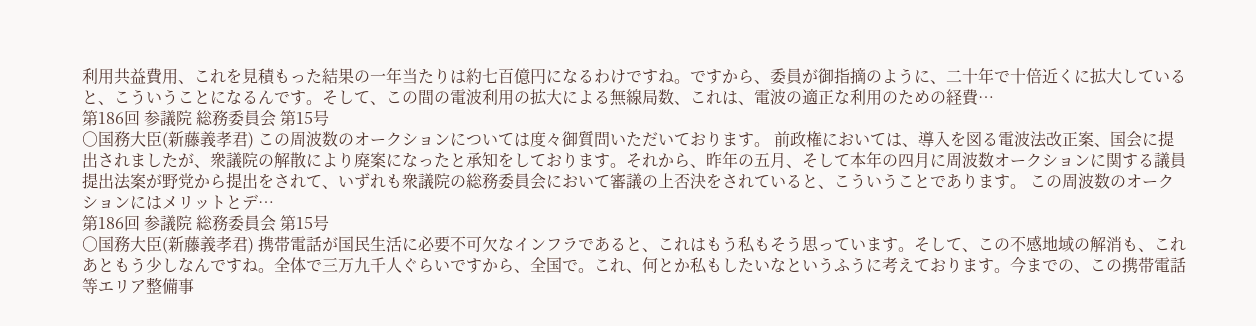利用共益費用、これを見積もった結果の一年当たりは約七百億円になるわけですね。ですから、委員が御指摘のように、二十年で十倍近くに拡大していると、こういうことになるんです。そして、この間の電波利用の拡大による無線局数、これは、電波の適正な利用のための経費…
第186回 参議院 総務委員会 第15号
○国務大臣(新藤義孝君) この周波数のオークションについては度々御質問いただいております。 前政権においては、導入を図る電波法改正案、国会に提出されましたが、衆議院の解散により廃案になったと承知をしております。それから、昨年の五月、そして本年の四月に周波数オークションに関する議員提出法案が野党から提出をされて、いずれも衆議院の総務委員会において審議の上否決をされていると、こういうことであります。 この周波数のオークションにはメリットとデ…
第186回 参議院 総務委員会 第15号
○国務大臣(新藤義孝君) 携帯電話が国民生活に必要不可欠なインフラであると、これはもう私もそう思っています。そして、この不感地域の解消も、これあともう少しなんですね。全体で三万九千人ぐらいですから、全国で。これ、何とか私もしたいなというふうに考えております。今までの、この携帯電話等エリア整備事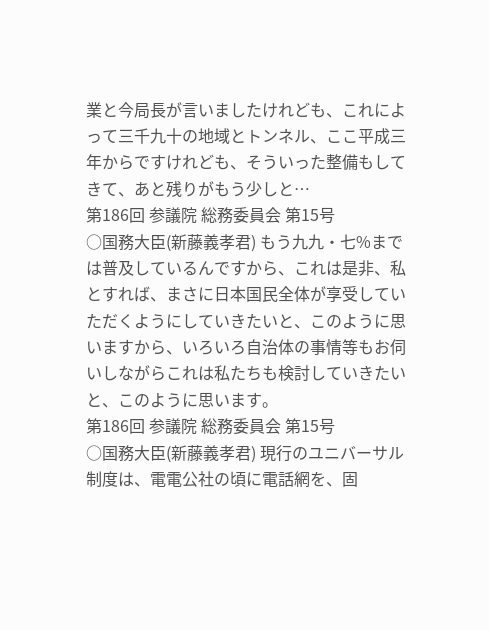業と今局長が言いましたけれども、これによって三千九十の地域とトンネル、ここ平成三年からですけれども、そういった整備もしてきて、あと残りがもう少しと…
第186回 参議院 総務委員会 第15号
○国務大臣(新藤義孝君) もう九九・七%までは普及しているんですから、これは是非、私とすれば、まさに日本国民全体が享受していただくようにしていきたいと、このように思いますから、いろいろ自治体の事情等もお伺いしながらこれは私たちも検討していきたいと、このように思います。
第186回 参議院 総務委員会 第15号
○国務大臣(新藤義孝君) 現行のユニバーサル制度は、電電公社の頃に電話網を、固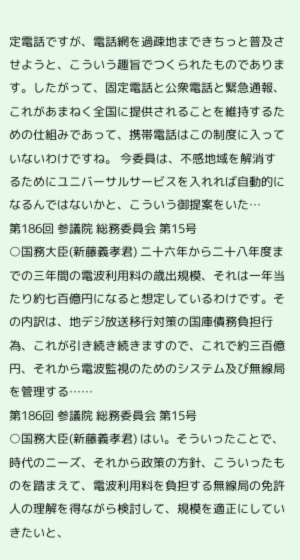定電話ですが、電話網を過疎地まできちっと普及させようと、こういう趣旨でつくられたものであります。したがって、固定電話と公衆電話と緊急通報、これがあまねく全国に提供されることを維持するための仕組みであって、携帯電話はこの制度に入っていないわけですね。 今委員は、不感地域を解消するためにユニバーサルサービスを入れれば自動的になるんではないかと、こういう御提案をいた…
第186回 参議院 総務委員会 第15号
○国務大臣(新藤義孝君) 二十六年から二十八年度までの三年間の電波利用料の歳出規模、それは一年当たり約七百億円になると想定しているわけです。その内訳は、地デジ放送移行対策の国庫債務負担行為、これが引き続き続きますので、これで約三百億円、それから電波監視のためのシステム及び無線局を管理する……
第186回 参議院 総務委員会 第15号
○国務大臣(新藤義孝君) はい。そういったことで、時代のニーズ、それから政策の方針、こういったものを踏まえて、電波利用料を負担する無線局の免許人の理解を得ながら検討して、規模を適正にしていきたいと、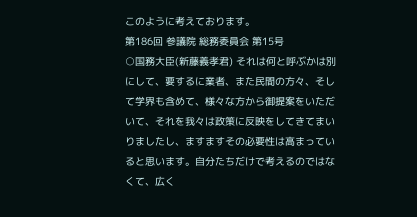このように考えております。
第186回 参議院 総務委員会 第15号
○国務大臣(新藤義孝君) それは何と呼ぶかは別にして、要するに業者、また民間の方々、そして学界も含めて、様々な方から御提案をいただいて、それを我々は政策に反映をしてきてまいりましたし、ますますその必要性は高まっていると思います。自分たちだけで考えるのではなくて、広く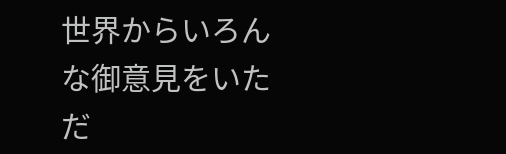世界からいろんな御意見をいただ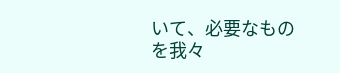いて、必要なものを我々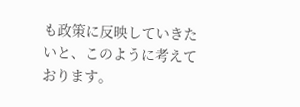も政策に反映していきたいと、このように考えております。